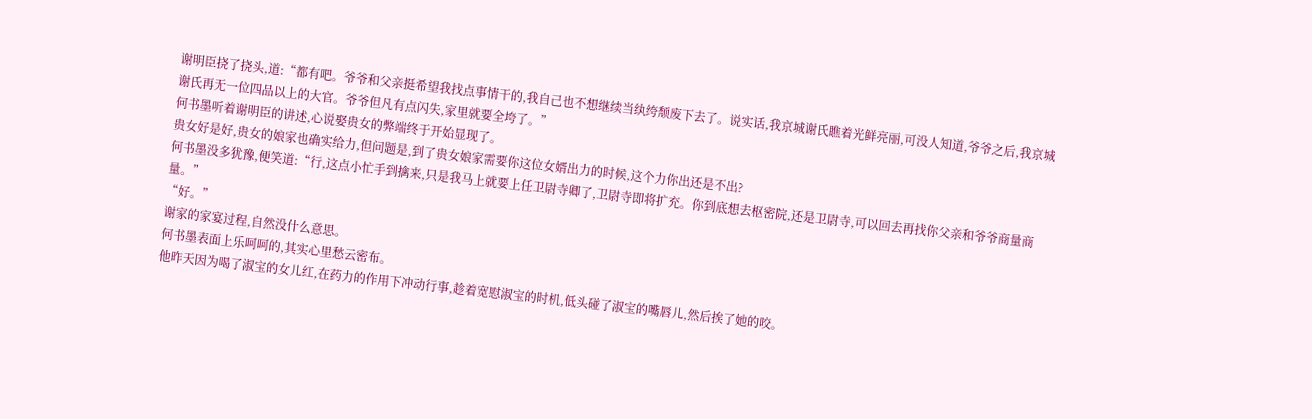谢明臣挠了挠头,道:“都有吧。爷爷和父亲挺希望我找点事情干的,我自己也不想继续当纨绔颓废下去了。说实话,我京城谢氏瞧着光鲜亮丽,可没人知道,爷爷之后,我京城谢氏再无一位四品以上的大官。爷爷但凡有点闪失,家里就要全垮了。”
何书墨听着谢明臣的讲述,心说娶贵女的弊端终于开始显现了。
贵女好是好,贵女的娘家也确实给力,但问题是,到了贵女娘家需要你这位女婿出力的时候,这个力你出还是不出?
何书墨没多犹豫,便笑道:“行,这点小忙手到擒来,只是我马上就要上任卫尉寺卿了,卫尉寺即将扩充。你到底想去枢密院,还是卫尉寺,可以回去再找你父亲和爷爷商量商量。”
“好。”
谢家的家宴过程,自然没什么意思。
何书墨表面上乐呵呵的,其实心里愁云密布。
他昨天因为喝了淑宝的女儿红,在药力的作用下冲动行事,趁着宽慰淑宝的时机,低头碰了淑宝的嘴唇儿,然后挨了她的咬。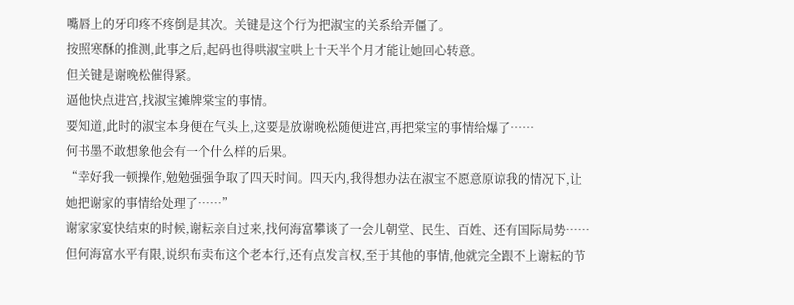嘴唇上的牙印疼不疼倒是其次。关键是这个行为把淑宝的关系给弄僵了。
按照寒酥的推测,此事之后,起码也得哄淑宝哄上十天半个月才能让她回心转意。
但关键是谢晚松催得紧。
逼他快点进宫,找淑宝摊牌棠宝的事情。
要知道,此时的淑宝本身便在气头上,这要是放谢晚松随便进宫,再把棠宝的事情给爆了……
何书墨不敢想象他会有一个什么样的后果。
“幸好我一顿操作,勉勉强强争取了四天时间。四天内,我得想办法在淑宝不愿意原谅我的情况下,让她把谢家的事情给处理了……”
谢家家宴快结束的时候,谢耘亲自过来,找何海富攀谈了一会儿朝堂、民生、百姓、还有国际局势……
但何海富水平有限,说织布卖布这个老本行,还有点发言权,至于其他的事情,他就完全跟不上谢耘的节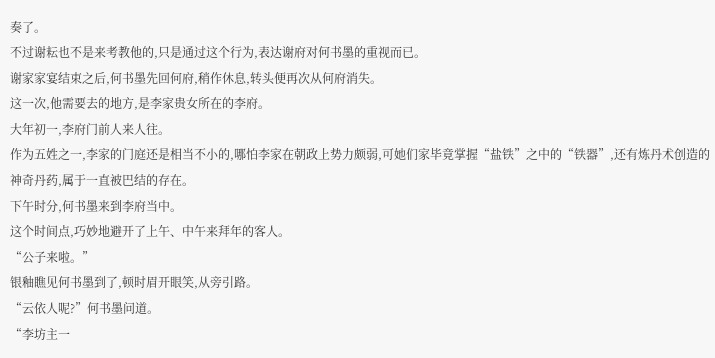奏了。
不过谢耘也不是来考教他的,只是通过这个行为,表达谢府对何书墨的重视而已。
谢家家宴结束之后,何书墨先回何府,稍作休息,转头便再次从何府消失。
这一次,他需要去的地方,是李家贵女所在的李府。
大年初一,李府门前人来人往。
作为五姓之一,李家的门庭还是相当不小的,哪怕李家在朝政上势力颇弱,可她们家毕竟掌握“盐铁”之中的“铁器”,还有炼丹术创造的神奇丹药,属于一直被巴结的存在。
下午时分,何书墨来到李府当中。
这个时间点,巧妙地避开了上午、中午来拜年的客人。
“公子来啦。”
银釉瞧见何书墨到了,顿时眉开眼笑,从旁引路。
“云依人呢?”何书墨问道。
“李坊主一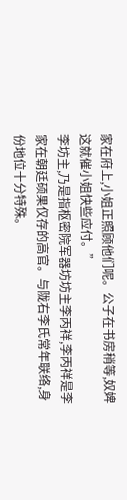家在府上,小姐正照顾他们呢。公子在书房稍等,奴婢这就催小姐快些应付。”
李坊主,乃是指枢密院军器坊坊主李丙祥,李丙祥是李家在朝廷硕果仅存的高官。与陇右李氏常年联络,身份地位十分特殊。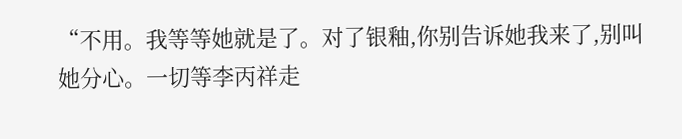“不用。我等等她就是了。对了银釉,你别告诉她我来了,别叫她分心。一切等李丙祥走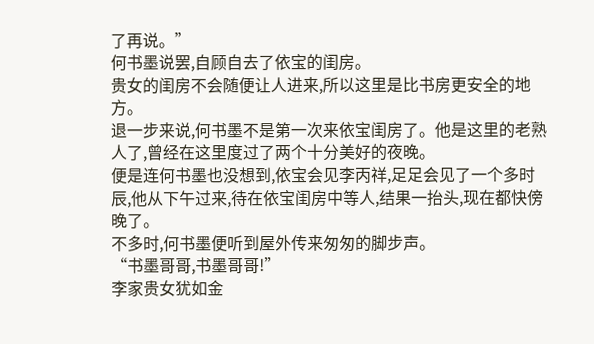了再说。”
何书墨说罢,自顾自去了依宝的闺房。
贵女的闺房不会随便让人进来,所以这里是比书房更安全的地方。
退一步来说,何书墨不是第一次来依宝闺房了。他是这里的老熟人了,曾经在这里度过了两个十分美好的夜晚。
便是连何书墨也没想到,依宝会见李丙祥,足足会见了一个多时辰,他从下午过来,待在依宝闺房中等人,结果一抬头,现在都快傍晚了。
不多时,何书墨便听到屋外传来匆匆的脚步声。
“书墨哥哥,书墨哥哥!”
李家贵女犹如金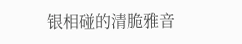银相碰的清脆雅音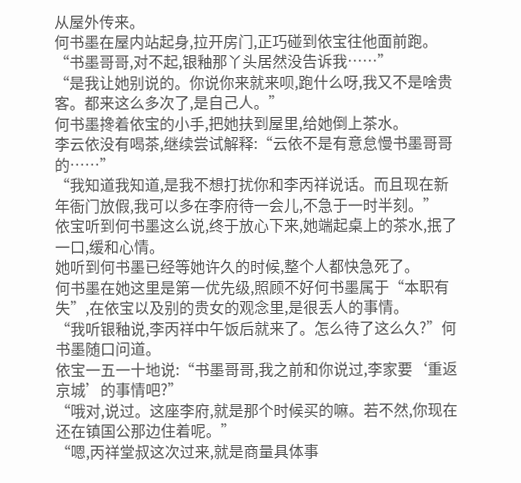从屋外传来。
何书墨在屋内站起身,拉开房门,正巧碰到依宝往他面前跑。
“书墨哥哥,对不起,银釉那丫头居然没告诉我……”
“是我让她别说的。你说你来就来呗,跑什么呀,我又不是啥贵客。都来这么多次了,是自己人。”
何书墨搀着依宝的小手,把她扶到屋里,给她倒上茶水。
李云依没有喝茶,继续尝试解释:“云依不是有意怠慢书墨哥哥的……”
“我知道我知道,是我不想打扰你和李丙祥说话。而且现在新年衙门放假,我可以多在李府待一会儿,不急于一时半刻。”
依宝听到何书墨这么说,终于放心下来,她端起桌上的茶水,抿了一口,缓和心情。
她听到何书墨已经等她许久的时候,整个人都快急死了。
何书墨在她这里是第一优先级,照顾不好何书墨属于“本职有失”,在依宝以及别的贵女的观念里,是很丢人的事情。
“我听银釉说,李丙祥中午饭后就来了。怎么待了这么久?”何书墨随口问道。
依宝一五一十地说:“书墨哥哥,我之前和你说过,李家要‘重返京城’的事情吧?”
“哦对,说过。这座李府,就是那个时候买的嘛。若不然,你现在还在镇国公那边住着呢。”
“嗯,丙祥堂叔这次过来,就是商量具体事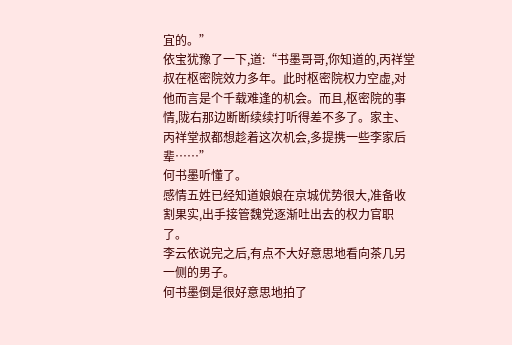宜的。”
依宝犹豫了一下,道:“书墨哥哥,你知道的,丙祥堂叔在枢密院效力多年。此时枢密院权力空虚,对他而言是个千载难逢的机会。而且,枢密院的事情,陇右那边断断续续打听得差不多了。家主、丙祥堂叔都想趁着这次机会,多提携一些李家后辈……”
何书墨听懂了。
感情五姓已经知道娘娘在京城优势很大,准备收割果实,出手接管魏党逐渐吐出去的权力官职了。
李云依说完之后,有点不大好意思地看向茶几另一侧的男子。
何书墨倒是很好意思地拍了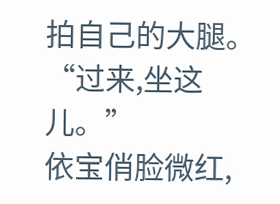拍自己的大腿。
“过来,坐这儿。”
依宝俏脸微红,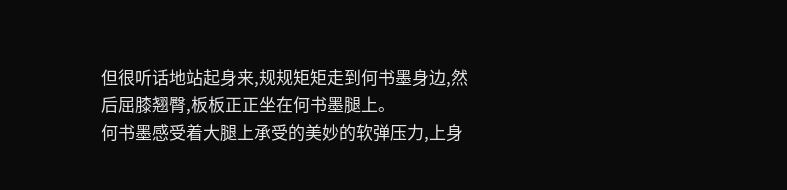但很听话地站起身来,规规矩矩走到何书墨身边,然后屈膝翘臀,板板正正坐在何书墨腿上。
何书墨感受着大腿上承受的美妙的软弹压力,上身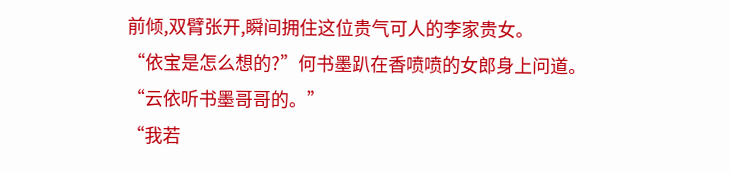前倾,双臂张开,瞬间拥住这位贵气可人的李家贵女。
“依宝是怎么想的?”何书墨趴在香喷喷的女郎身上问道。
“云依听书墨哥哥的。”
“我若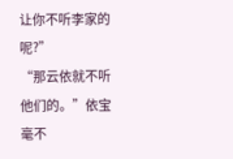让你不听李家的呢?”
“那云依就不听他们的。”依宝毫不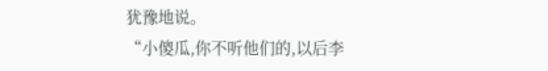犹豫地说。
“小傻瓜,你不听他们的,以后李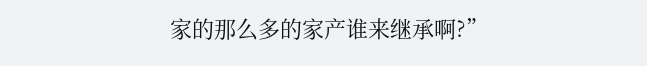家的那么多的家产谁来继承啊?”